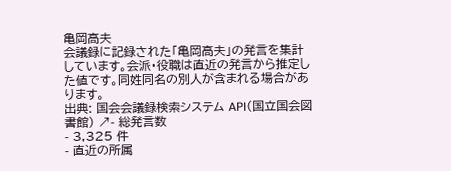亀岡高夫
会議録に記録された「亀岡高夫」の発言を集計しています。会派・役職は直近の発言から推定した値です。同姓同名の別人が含まれる場合があります。
出典: 国会会議録検索システム API(国立国会図書館) ↗- 総発言数
- 3,325 件
- 直近の所属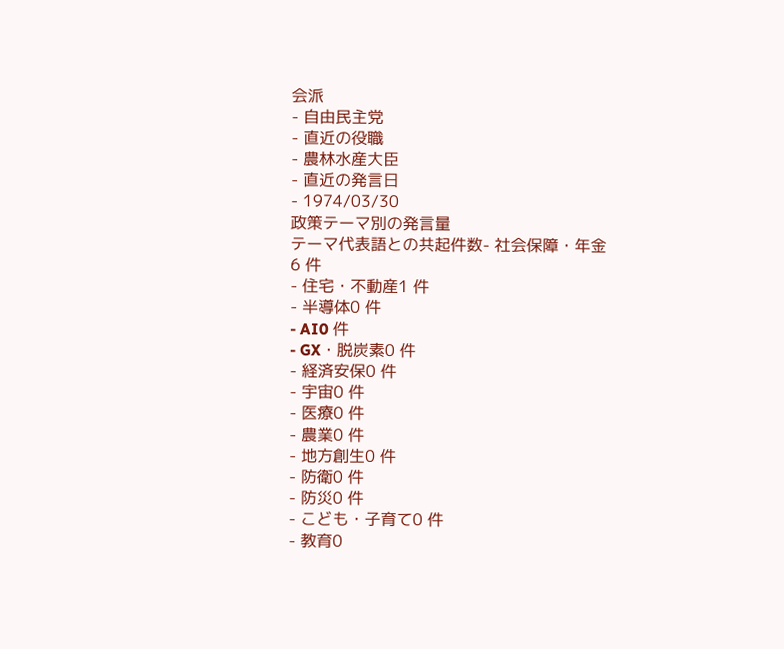会派
- 自由民主党
- 直近の役職
- 農林水産大臣
- 直近の発言日
- 1974/03/30
政策テーマ別の発言量
テーマ代表語との共起件数- 社会保障・年金6 件
- 住宅・不動産1 件
- 半導体0 件
- AI0 件
- GX・脱炭素0 件
- 経済安保0 件
- 宇宙0 件
- 医療0 件
- 農業0 件
- 地方創生0 件
- 防衛0 件
- 防災0 件
- こども・子育て0 件
- 教育0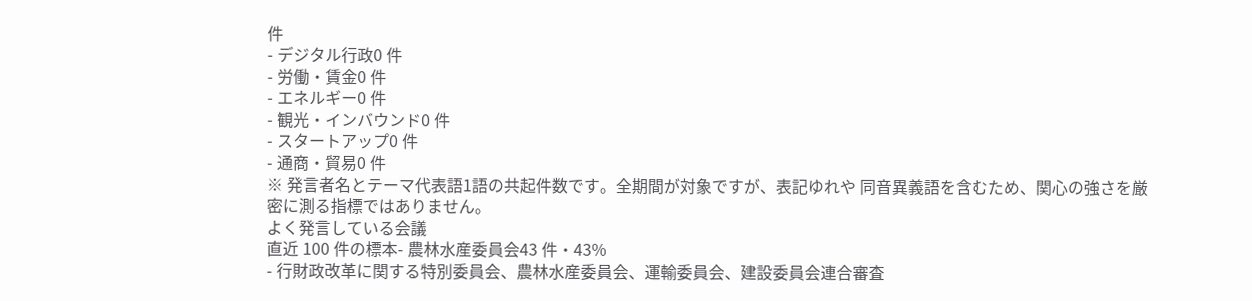件
- デジタル行政0 件
- 労働・賃金0 件
- エネルギー0 件
- 観光・インバウンド0 件
- スタートアップ0 件
- 通商・貿易0 件
※ 発言者名とテーマ代表語1語の共起件数です。全期間が対象ですが、表記ゆれや 同音異義語を含むため、関心の強さを厳密に測る指標ではありません。
よく発言している会議
直近 100 件の標本- 農林水産委員会43 件・43%
- 行財政改革に関する特別委員会、農林水産委員会、運輸委員会、建設委員会連合審査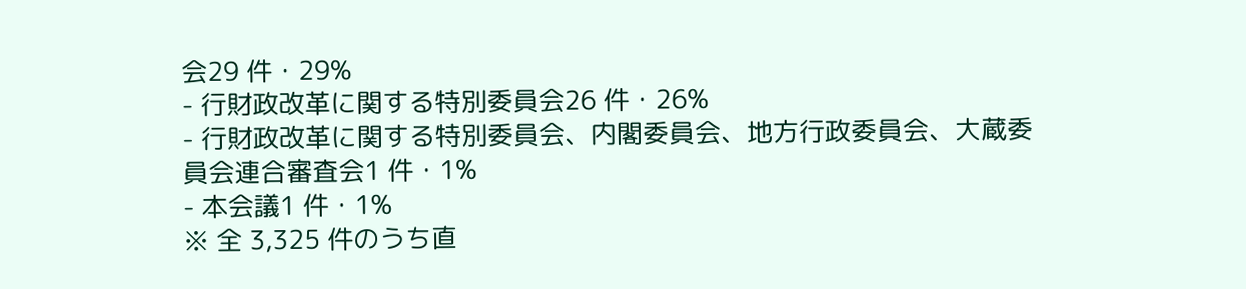会29 件・29%
- 行財政改革に関する特別委員会26 件・26%
- 行財政改革に関する特別委員会、内閣委員会、地方行政委員会、大蔵委員会連合審査会1 件・1%
- 本会議1 件・1%
※ 全 3,325 件のうち直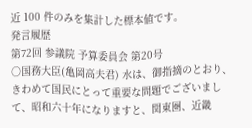近 100 件のみを集計した標本値です。
発言履歴
第72回 参議院 予算委員会 第20号
○国務大臣(亀岡高夫君) 水は、御指摘のとおり、きわめて国民にとって重要な問題でございまして、昭和六十年になりますと、関東圏、近畿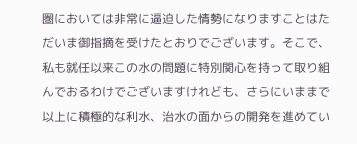圏においては非常に逼迫した情勢になりますことはただいま御指摘を受けたとおりでございます。そこで、私も就任以来この水の問題に特別関心を持って取り組んでおるわけでございますけれども、さらにいままで以上に積極的な利水、治水の面からの開発を進めてい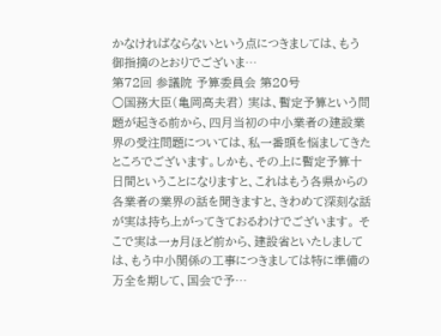かなければならないという点につきましては、もう御指摘のとおりでございま…
第72回 参議院 予算委員会 第20号
○国務大臣(亀岡高夫君) 実は、暫定予算という問題が起きる前から、四月当初の中小業者の建設業界の受注問題については、私一番頭を悩ましてきたところでございます。しかも、その上に暫定予算十日間ということになりますと、これはもう各県からの各業者の業界の話を聞きますと、きわめて深刻な話が実は持ち上がってきておるわけでございます。 そこで実は一ヵ月ほど前から、建設省といたしましては、もう中小関係の工事につきましては特に準備の万全を期して、国会で予…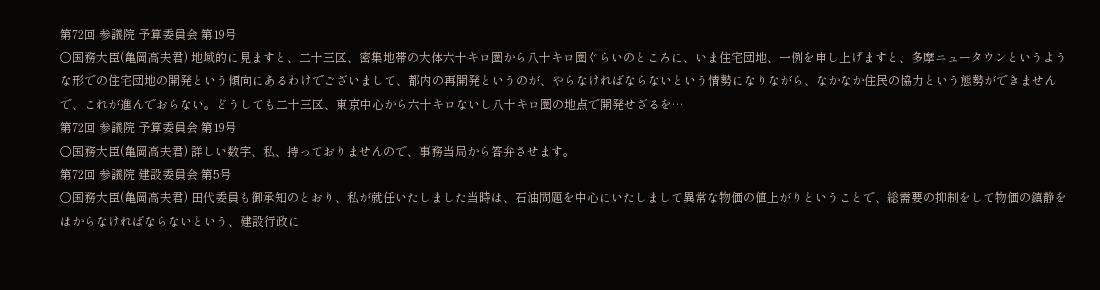第72回 参議院 予算委員会 第19号
○国務大臣(亀岡高夫君) 地域的に見ますと、二十三区、密集地帯の大体六十キロ圏から八十キロ圏ぐらいのところに、いま住宅団地、一例を申し上げますと、多摩ニュータウンというような形での住宅団地の開発という傾向にあるわけでございまして、都内の再開発というのが、やらなければならないという情勢になりながら、なかなか住民の協力という態勢ができませんで、これが進んでおらない。どうしても二十三区、東京中心から六十キロないし八十キロ圏の地点で開発せざるを…
第72回 参議院 予算委員会 第19号
○国務大臣(亀岡高夫君) 詳しい数字、私、持っておりませんので、事務当局から答弁させます。
第72回 参議院 建設委員会 第5号
○国務大臣(亀岡高夫君) 田代委員も御承知のとおり、私が就任いたしました当時は、石油問題を中心にいたしまして異常な物価の値上がりということで、総需要の抑制をして物価の鎮静をはからなければならないという、建設行政に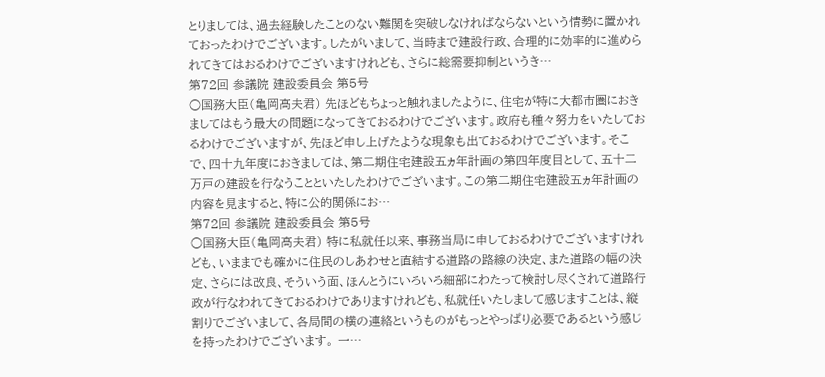とりましては、過去経験したことのない難関を突破しなければならないという情勢に置かれておったわけでございます。したがいまして、当時まで建設行政、合理的に効率的に進められてきてはおるわけでございますけれども、さらに総需要抑制というき…
第72回 参議院 建設委員会 第5号
○国務大臣(亀岡高夫君) 先ほどもちょっと触れましたように、住宅が特に大都市圏におきましてはもう最大の問題になってきておるわけでございます。政府も種々努力をいたしておるわけでございますが、先ほど申し上げたような現象も出ておるわけでございます。そこで、四十九年度におきましては、第二期住宅建設五ヵ年計画の第四年度目として、五十二万戸の建設を行なうことといたしたわけでございます。この第二期住宅建設五ヵ年計画の内容を見ますると、特に公的関係にお…
第72回 参議院 建設委員会 第5号
○国務大臣(亀岡高夫君) 特に私就任以来、事務当局に申しておるわけでございますけれども、いままでも確かに住民のしあわせと直結する道路の路線の決定、また道路の幅の決定、さらには改良、そういう面、ほんとうにいろいろ細部にわたって検討し尽くされて道路行政が行なわれてきておるわけでありますけれども、私就任いたしまして感じますことは、縦割りでございまして、各局間の横の連絡というものがもっとやっぱり必要であるという感じを持ったわけでございます。 一…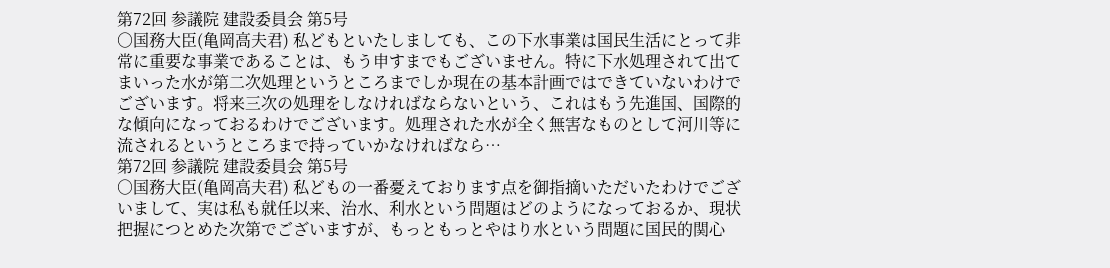第72回 参議院 建設委員会 第5号
○国務大臣(亀岡高夫君) 私どもといたしましても、この下水事業は国民生活にとって非常に重要な事業であることは、もう申すまでもございません。特に下水処理されて出てまいった水が第二次処理というところまでしか現在の基本計画ではできていないわけでございます。将来三次の処理をしなければならないという、これはもう先進国、国際的な傾向になっておるわけでございます。処理された水が全く無害なものとして河川等に流されるというところまで持っていかなければなら…
第72回 参議院 建設委員会 第5号
○国務大臣(亀岡高夫君) 私どもの一番憂えております点を御指摘いただいたわけでございまして、実は私も就任以来、治水、利水という問題はどのようになっておるか、現状把握につとめた次第でございますが、もっともっとやはり水という問題に国民的関心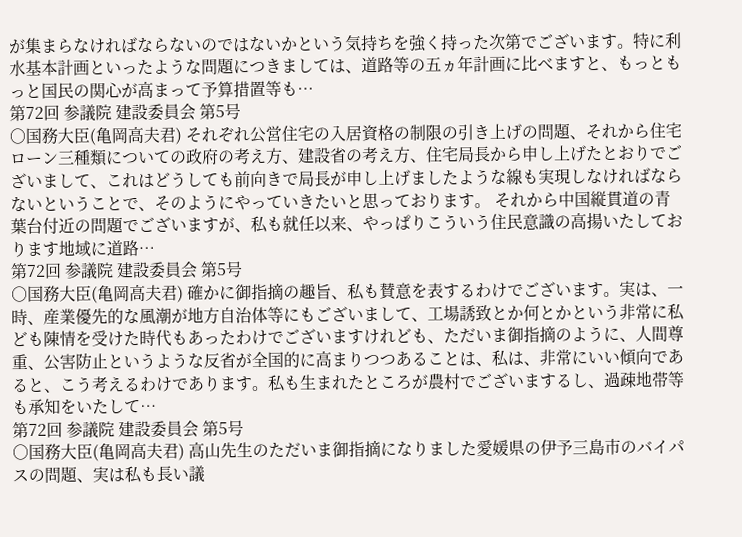が集まらなければならないのではないかという気持ちを強く持った次第でございます。特に利水基本計画といったような問題につきましては、道路等の五ヵ年計画に比べますと、もっともっと国民の関心が高まって予算措置等も…
第72回 参議院 建設委員会 第5号
○国務大臣(亀岡高夫君) それぞれ公営住宅の入居資格の制限の引き上げの問題、それから住宅ローン三種類についての政府の考え方、建設省の考え方、住宅局長から申し上げたとおりでございまして、これはどうしても前向きで局長が申し上げましたような線も実現しなければならないということで、そのようにやっていきたいと思っております。 それから中国縦貫道の青葉台付近の問題でございますが、私も就任以来、やっぱりこういう住民意識の高揚いたしております地域に道路…
第72回 参議院 建設委員会 第5号
○国務大臣(亀岡高夫君) 確かに御指摘の趣旨、私も賛意を表するわけでございます。実は、一時、産業優先的な風潮が地方自治体等にもございまして、工場誘致とか何とかという非常に私ども陳情を受けた時代もあったわけでございますけれども、ただいま御指摘のように、人間尊重、公害防止というような反省が全国的に高まりつつあることは、私は、非常にいい傾向であると、こう考えるわけであります。私も生まれたところが農村でございまするし、過疎地帯等も承知をいたして…
第72回 参議院 建設委員会 第5号
○国務大臣(亀岡高夫君) 高山先生のただいま御指摘になりました愛媛県の伊予三島市のバイパスの問題、実は私も長い議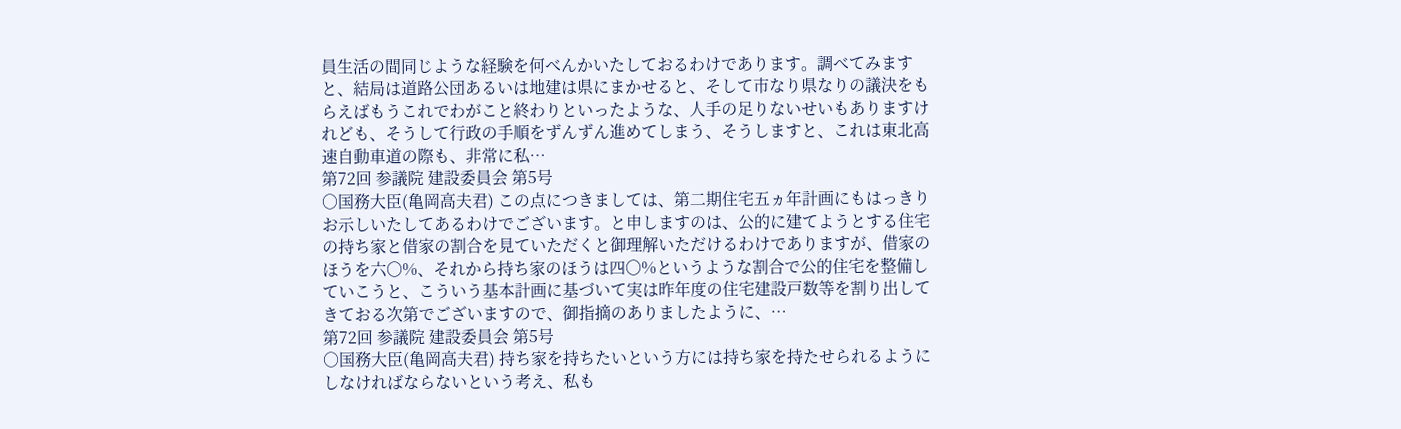員生活の間同じような経験を何べんかいたしておるわけであります。調べてみますと、結局は道路公団あるいは地建は県にまかせると、そして市なり県なりの議決をもらえばもうこれでわがこと終わりといったような、人手の足りないせいもありますけれども、そうして行政の手順をずんずん進めてしまう、そうしますと、これは東北高速自動車道の際も、非常に私…
第72回 参議院 建設委員会 第5号
○国務大臣(亀岡高夫君) この点につきましては、第二期住宅五ヵ年計画にもはっきりお示しいたしてあるわけでございます。と申しますのは、公的に建てようとする住宅の持ち家と借家の割合を見ていただくと御理解いただけるわけでありますが、借家のほうを六〇%、それから持ち家のほうは四〇%というような割合で公的住宅を整備していこうと、こういう基本計画に基づいて実は昨年度の住宅建設戸数等を割り出してきておる次第でございますので、御指摘のありましたように、…
第72回 参議院 建設委員会 第5号
○国務大臣(亀岡高夫君) 持ち家を持ちたいという方には持ち家を持たせられるようにしなければならないという考え、私も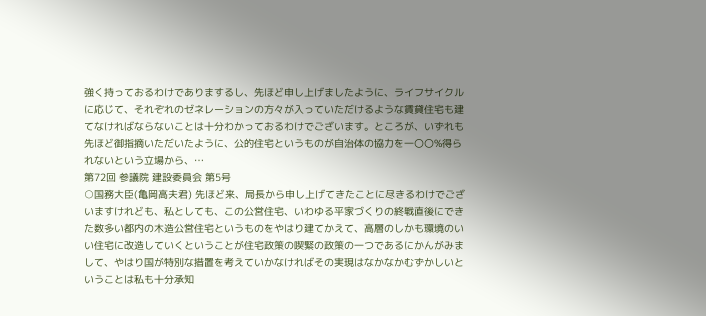強く持っておるわけでありまするし、先ほど申し上げましたように、ライフサイクルに応じて、それぞれのゼネレーションの方々が入っていただけるような賃貸住宅も建てなければならないことは十分わかっておるわけでございます。ところが、いずれも先ほど御指摘いただいたように、公的住宅というものが自治体の協力を一〇〇%得られないという立場から、…
第72回 参議院 建設委員会 第5号
○国務大臣(亀岡高夫君) 先ほど来、局長から申し上げてきたことに尽きるわけでございますけれども、私としても、この公営住宅、いわゆる平家づくりの終戦直後にできた数多い都内の木造公営住宅というものをやはり建てかえて、高層のしかも環境のいい住宅に改造していくということが住宅政策の喫緊の政策の一つであるにかんがみまして、やはり国が特別な措置を考えていかなければその実現はなかなかむずかしいということは私も十分承知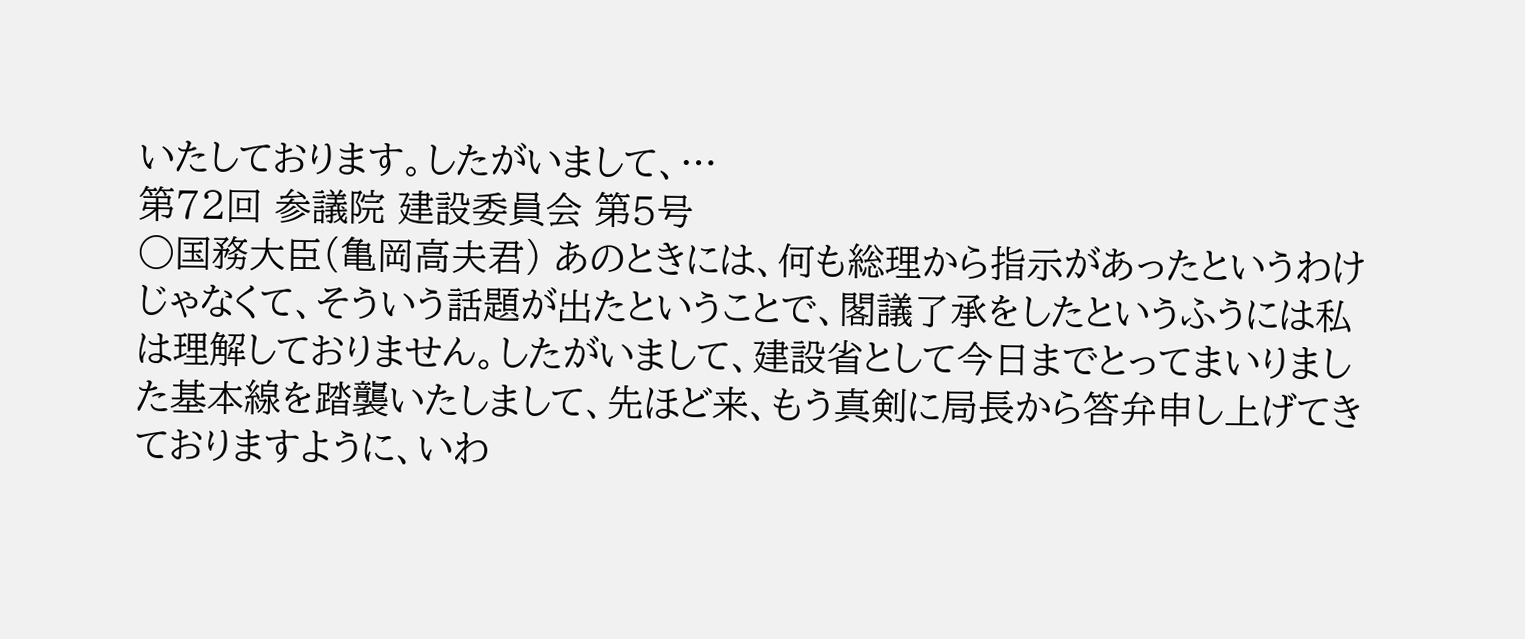いたしております。したがいまして、…
第72回 参議院 建設委員会 第5号
○国務大臣(亀岡高夫君) あのときには、何も総理から指示があったというわけじゃなくて、そういう話題が出たということで、閣議了承をしたというふうには私は理解しておりません。したがいまして、建設省として今日までとってまいりました基本線を踏襲いたしまして、先ほど来、もう真剣に局長から答弁申し上げてきておりますように、いわ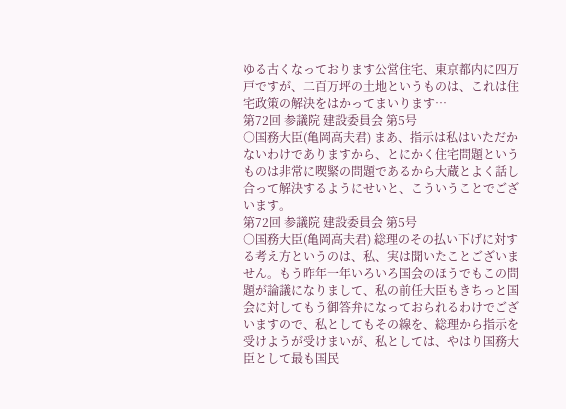ゆる古くなっております公営住宅、東京都内に四万戸ですが、二百万坪の土地というものは、これは住宅政策の解決をはかってまいります…
第72回 参議院 建設委員会 第5号
○国務大臣(亀岡高夫君) まあ、指示は私はいただかないわけでありますから、とにかく住宅問題というものは非常に喫緊の問題であるから大蔵とよく話し合って解決するようにせいと、こういうことでございます。
第72回 参議院 建設委員会 第5号
○国務大臣(亀岡高夫君) 総理のその払い下げに対する考え方というのは、私、実は聞いたことございません。もう昨年一年いろいろ国会のほうでもこの問題が論議になりまして、私の前任大臣もきちっと国会に対してもう御答弁になっておられるわけでございますので、私としてもその線を、総理から指示を受けようが受けまいが、私としては、やはり国務大臣として最も国民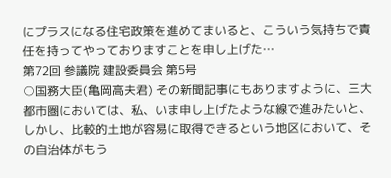にプラスになる住宅政策を進めてまいると、こういう気持ちで責任を持ってやっておりますことを申し上げた…
第72回 参議院 建設委員会 第5号
○国務大臣(亀岡高夫君) その新聞記事にもありますように、三大都市圏においては、私、いま申し上げたような線で進みたいと、しかし、比較的土地が容易に取得できるという地区において、その自治体がもう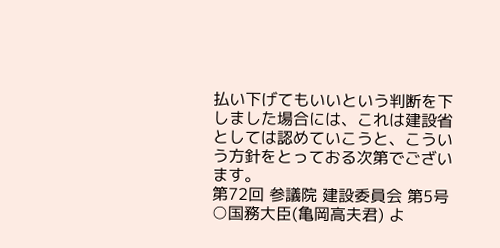払い下げてもいいという判断を下しました場合には、これは建設省としては認めていこうと、こういう方針をとっておる次第でございます。
第72回 参議院 建設委員会 第5号
○国務大臣(亀岡高夫君) よ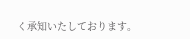く承知いたしております。